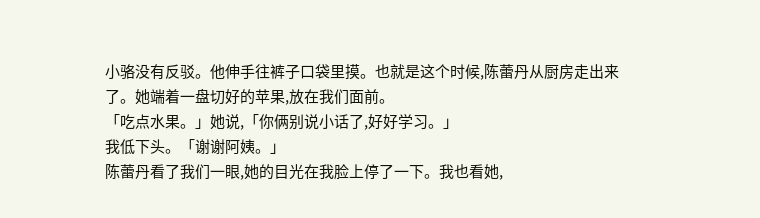小骆没有反驳。他伸手往裤子口袋里摸。也就是这个时候,陈蕾丹从厨房走出来了。她端着一盘切好的苹果,放在我们面前。
「吃点水果。」她说,「你俩别说小话了,好好学习。」
我低下头。「谢谢阿姨。」
陈蕾丹看了我们一眼,她的目光在我脸上停了一下。我也看她,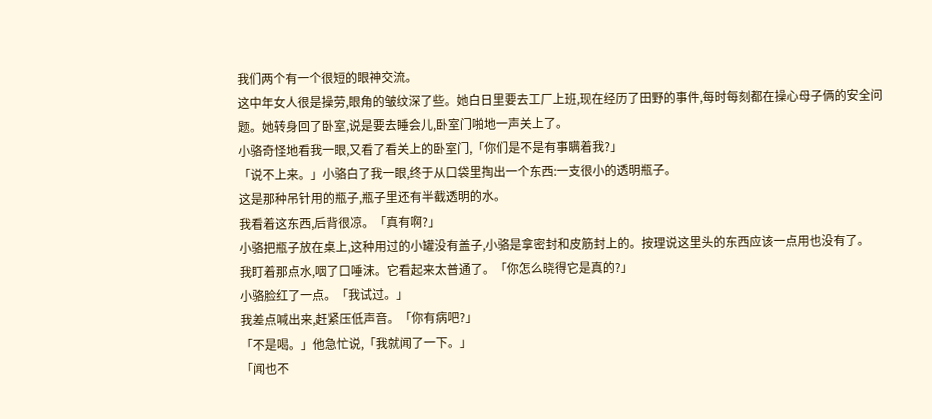我们两个有一个很短的眼神交流。
这中年女人很是操劳,眼角的皱纹深了些。她白日里要去工厂上班,现在经历了田野的事件,每时每刻都在操心母子俩的安全问题。她转身回了卧室,说是要去睡会儿,卧室门啪地一声关上了。
小骆奇怪地看我一眼,又看了看关上的卧室门,「你们是不是有事瞒着我?」
「说不上来。」小骆白了我一眼,终于从口袋里掏出一个东西:一支很小的透明瓶子。
这是那种吊针用的瓶子,瓶子里还有半截透明的水。
我看着这东西,后背很凉。「真有啊?」
小骆把瓶子放在桌上,这种用过的小罐没有盖子,小骆是拿密封和皮筋封上的。按理说这里头的东西应该一点用也没有了。
我盯着那点水,咽了口唾沫。它看起来太普通了。「你怎么晓得它是真的?」
小骆脸红了一点。「我试过。」
我差点喊出来,赶紧压低声音。「你有病吧?」
「不是喝。」他急忙说,「我就闻了一下。」
「闻也不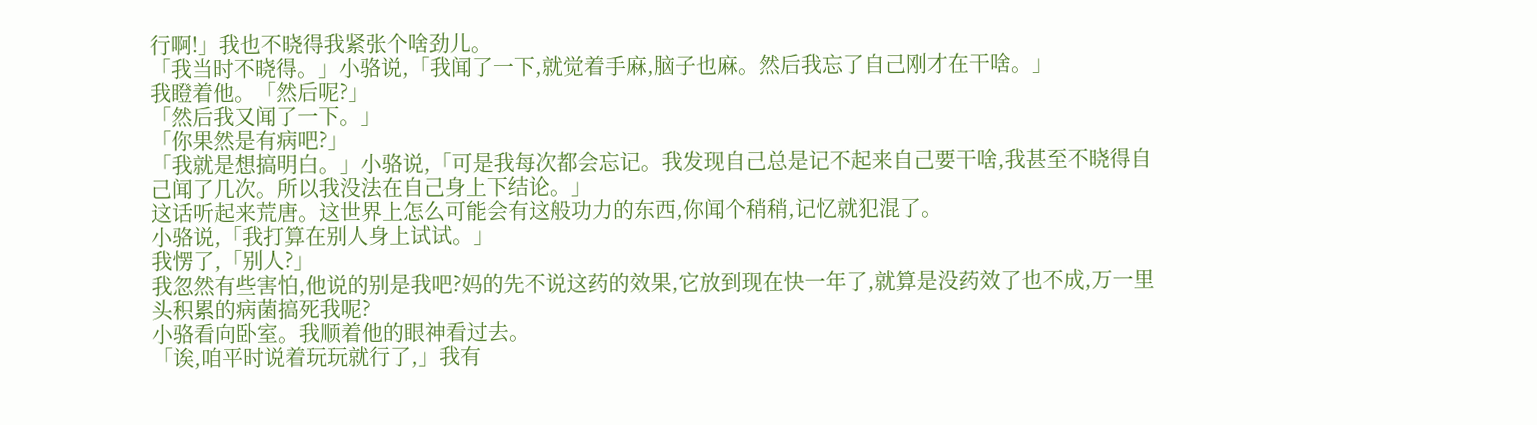行啊!」我也不晓得我紧张个啥劲儿。
「我当时不晓得。」小骆说,「我闻了一下,就觉着手麻,脑子也麻。然后我忘了自己刚才在干啥。」
我瞪着他。「然后呢?」
「然后我又闻了一下。」
「你果然是有病吧?」
「我就是想搞明白。」小骆说,「可是我每次都会忘记。我发现自己总是记不起来自己要干啥,我甚至不晓得自己闻了几次。所以我没法在自己身上下结论。」
这话听起来荒唐。这世界上怎么可能会有这般功力的东西,你闻个稍稍,记忆就犯混了。
小骆说,「我打算在别人身上试试。」
我愣了,「别人?」
我忽然有些害怕,他说的别是我吧?妈的先不说这药的效果,它放到现在快一年了,就算是没药效了也不成,万一里头积累的病菌搞死我呢?
小骆看向卧室。我顺着他的眼神看过去。
「诶,咱平时说着玩玩就行了,」我有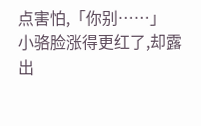点害怕,「你别……」
小骆脸涨得更红了,却露出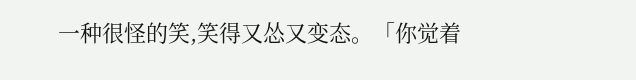一种很怪的笑,笑得又怂又变态。「你觉着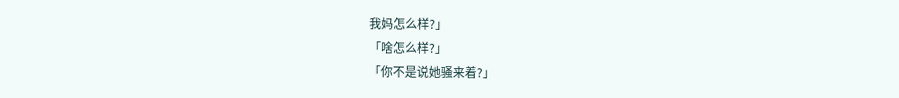我妈怎么样?」
「啥怎么样?」
「你不是说她骚来着?」